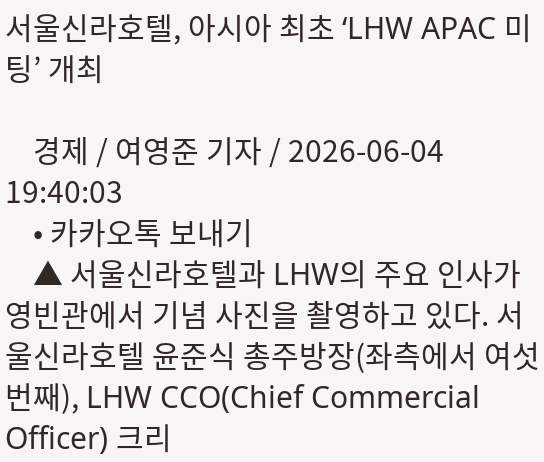서울신라호텔, 아시아 최초 ‘LHW APAC 미팅’ 개최

    경제 / 여영준 기자 / 2026-06-04 19:40:03
    • 카카오톡 보내기
    ▲ 서울신라호텔과 LHW의 주요 인사가 영빈관에서 기념 사진을 촬영하고 있다. 서울신라호텔 윤준식 총주방장(좌측에서 여섯 번째), LHW CCO(Chief Commercial Officer) 크리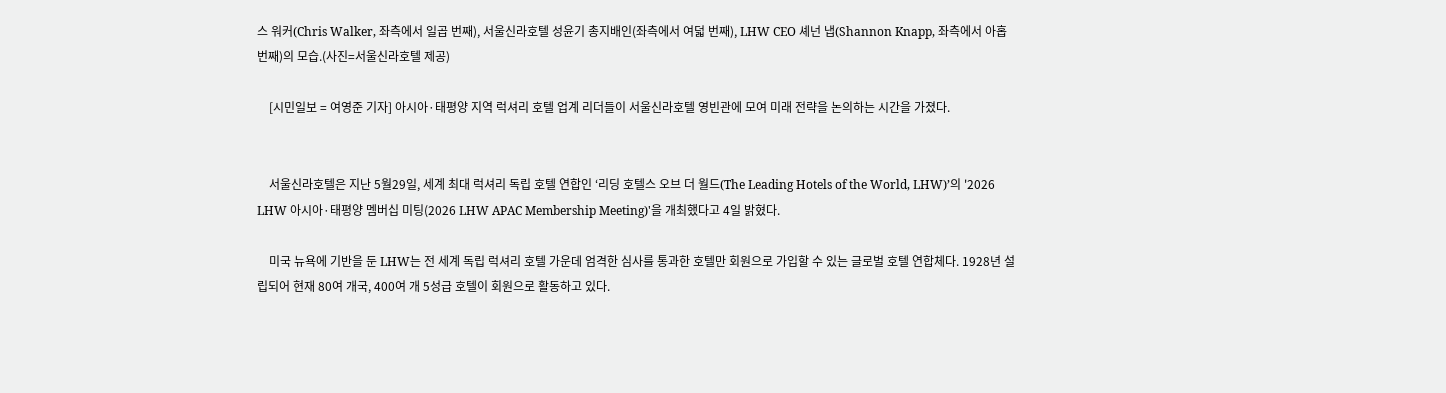스 워커(Chris Walker, 좌측에서 일곱 번째), 서울신라호텔 성윤기 총지배인(좌측에서 여덟 번째), LHW CEO 셰넌 냅(Shannon Knapp, 좌측에서 아홉 번째)의 모습.(사진=서울신라호텔 제공)

    [시민일보 = 여영준 기자] 아시아·태평양 지역 럭셔리 호텔 업계 리더들이 서울신라호텔 영빈관에 모여 미래 전략을 논의하는 시간을 가졌다.


    서울신라호텔은 지난 5월29일, 세계 최대 럭셔리 독립 호텔 연합인 ‘리딩 호텔스 오브 더 월드(The Leading Hotels of the World, LHW)’의 '2026 LHW 아시아·태평양 멤버십 미팅(2026 LHW APAC Membership Meeting)'을 개최했다고 4일 밝혔다.

    미국 뉴욕에 기반을 둔 LHW는 전 세계 독립 럭셔리 호텔 가운데 엄격한 심사를 통과한 호텔만 회원으로 가입할 수 있는 글로벌 호텔 연합체다. 1928년 설립되어 현재 80여 개국, 400여 개 5성급 호텔이 회원으로 활동하고 있다.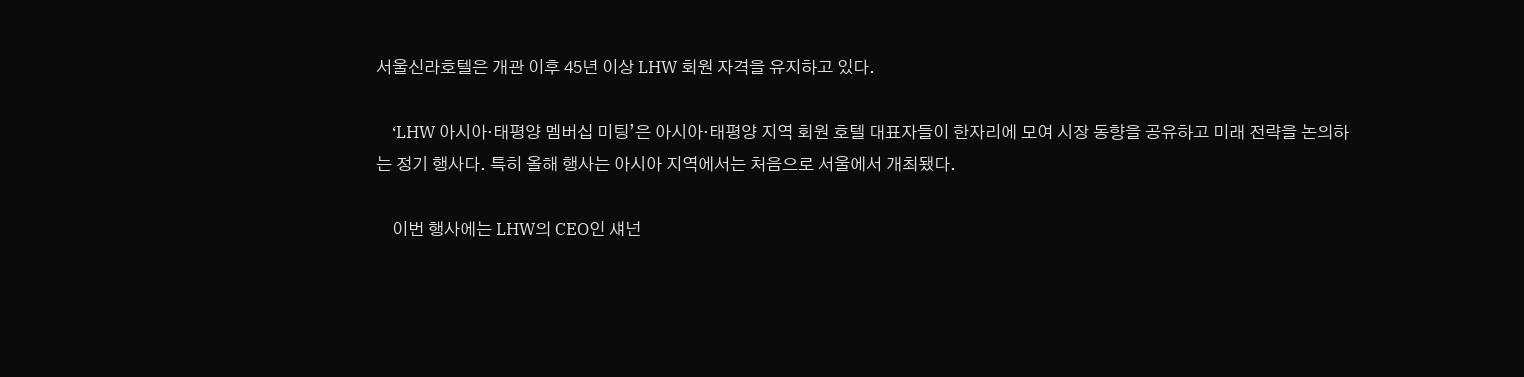서울신라호텔은 개관 이후 45년 이상 LHW 회원 자격을 유지하고 있다.

    ‘LHW 아시아·태평양 멤버십 미팅’은 아시아·태평양 지역 회원 호텔 대표자들이 한자리에 모여 시장 동향을 공유하고 미래 전략을 논의하는 정기 행사다. 특히 올해 행사는 아시아 지역에서는 처음으로 서울에서 개최됐다.

    이번 행사에는 LHW의 CEO인 섀넌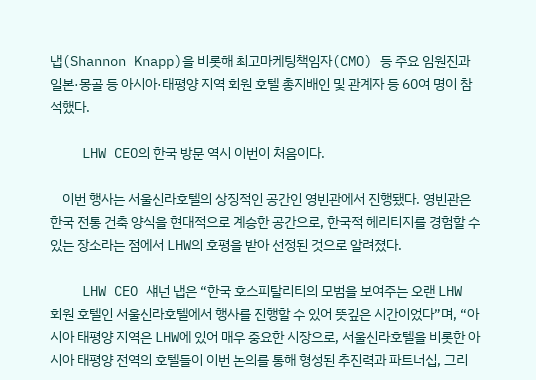냅(Shannon Knapp)을 비롯해 최고마케팅책임자(CMO) 등 주요 임원진과 일본·몽골 등 아시아·태평양 지역 회원 호텔 총지배인 및 관계자 등 60여 명이 참석했다.

    LHW CEO의 한국 방문 역시 이번이 처음이다.

    이번 행사는 서울신라호텔의 상징적인 공간인 영빈관에서 진행됐다. 영빈관은 한국 전통 건축 양식을 현대적으로 계승한 공간으로, 한국적 헤리티지를 경험할 수 있는 장소라는 점에서 LHW의 호평을 받아 선정된 것으로 알려졌다.

    LHW CEO 섀넌 냅은 “한국 호스피탈리티의 모범을 보여주는 오랜 LHW 회원 호텔인 서울신라호텔에서 행사를 진행할 수 있어 뜻깊은 시간이었다”며, “아시아 태평양 지역은 LHW에 있어 매우 중요한 시장으로, 서울신라호텔을 비롯한 아시아 태평양 전역의 호텔들이 이번 논의를 통해 형성된 추진력과 파트너십, 그리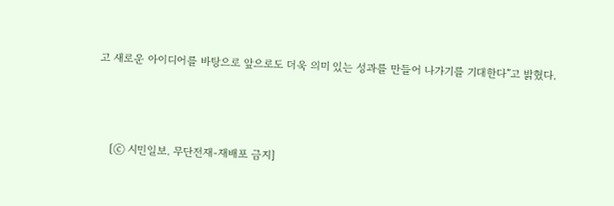고 새로운 아이디어를 바탕으로 앞으로도 더욱 의미 있는 성과를 만들어 나가기를 기대한다”고 밝혔다.



    [ⓒ 시민일보. 무단전재-재배포 금지]